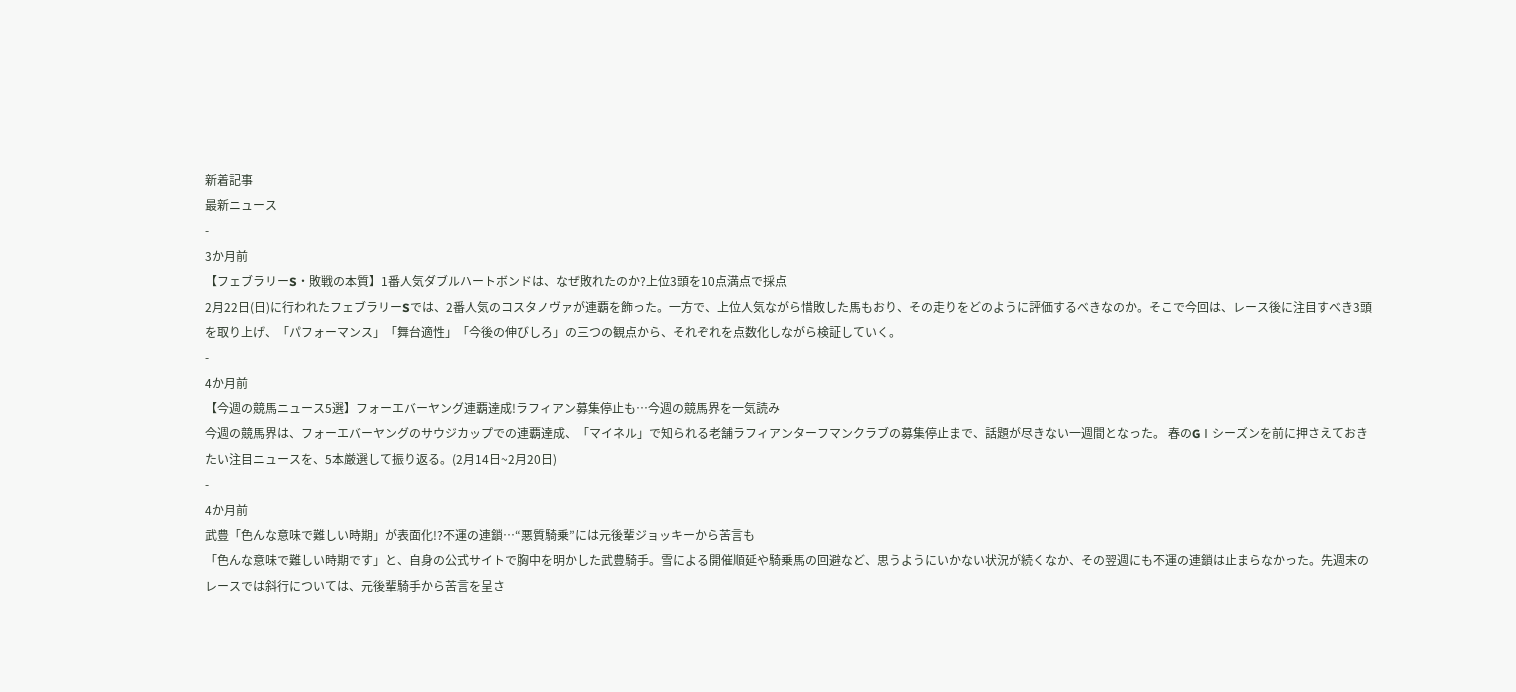新着記事
最新ニュース
-
3か月前
【フェブラリーS・敗戦の本質】1番人気ダブルハートボンドは、なぜ敗れたのか?上位3頭を10点満点で採点
2月22日(日)に行われたフェブラリーSでは、2番人気のコスタノヴァが連覇を飾った。一方で、上位人気ながら惜敗した馬もおり、その走りをどのように評価するべきなのか。そこで今回は、レース後に注目すべき3頭を取り上げ、「パフォーマンス」「舞台適性」「今後の伸びしろ」の三つの観点から、それぞれを点数化しながら検証していく。
-
4か月前
【今週の競馬ニュース5選】フォーエバーヤング連覇達成!ラフィアン募集停止も…今週の競馬界を一気読み
今週の競馬界は、フォーエバーヤングのサウジカップでの連覇達成、「マイネル」で知られる老舗ラフィアンターフマンクラブの募集停止まで、話題が尽きない一週間となった。 春のGⅠシーズンを前に押さえておきたい注目ニュースを、5本厳選して振り返る。(2月14日~2月20日)
-
4か月前
武豊「色んな意味で難しい時期」が表面化!?不運の連鎖…“悪質騎乗”には元後輩ジョッキーから苦言も
「色んな意味で難しい時期です」と、自身の公式サイトで胸中を明かした武豊騎手。雪による開催順延や騎乗馬の回避など、思うようにいかない状況が続くなか、その翌週にも不運の連鎖は止まらなかった。先週末のレースでは斜行については、元後輩騎手から苦言を呈さ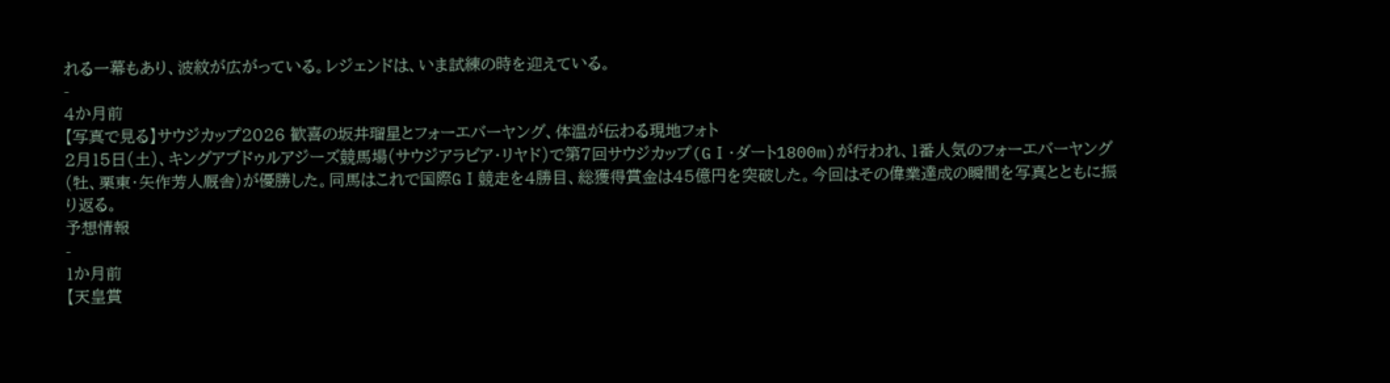れる一幕もあり、波紋が広がっている。レジェンドは、いま試練の時を迎えている。
-
4か月前
【写真で見る】サウジカップ2026 歓喜の坂井瑠星とフォーエバーヤング、体温が伝わる現地フォト
2月15日(土)、キングアブドゥルアジーズ競馬場(サウジアラビア・リヤド)で第7回サウジカップ(GⅠ・ダート1800m)が行われ、1番人気のフォーエバーヤング(牡、栗東・矢作芳人厩舎)が優勝した。同馬はこれで国際GⅠ競走を4勝目、総獲得賞金は45億円を突破した。今回はその偉業達成の瞬間を写真とともに振り返る。
予想情報
-
1か月前
【天皇賞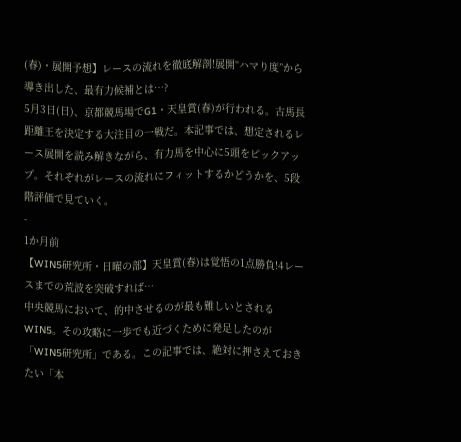(春)・展開予想】レースの流れを徹底解剖!展開“ハマり度”から導き出した、最有力候補とは…?
5月3日(日)、京都競馬場でG1・天皇賞(春)が行われる。古馬長距離王を決定する大注目の一戦だ。本記事では、想定されるレース展開を読み解きながら、有力馬を中心に5頭をピックアップ。それぞれがレースの流れにフィットするかどうかを、5段階評価で見ていく。
-
1か月前
【WIN5研究所・日曜の部】天皇賞(春)は覚悟の1点勝負!4レースまでの荒波を突破すれば…
中央競馬において、的中させるのが最も難しいとされるWIN5。その攻略に一歩でも近づくために発足したのが「WIN5研究所」である。この記事では、絶対に押さえておきたい「本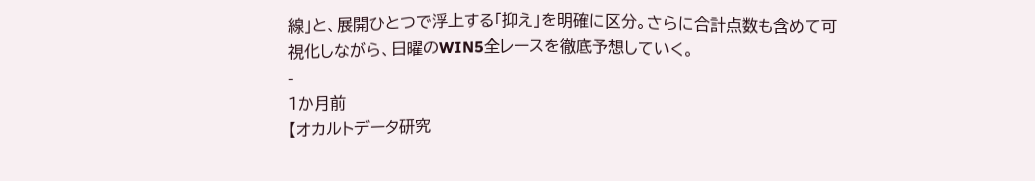線」と、展開ひとつで浮上する「抑え」を明確に区分。さらに合計点数も含めて可視化しながら、日曜のWIN5全レースを徹底予想していく。
-
1か月前
【オカルトデータ研究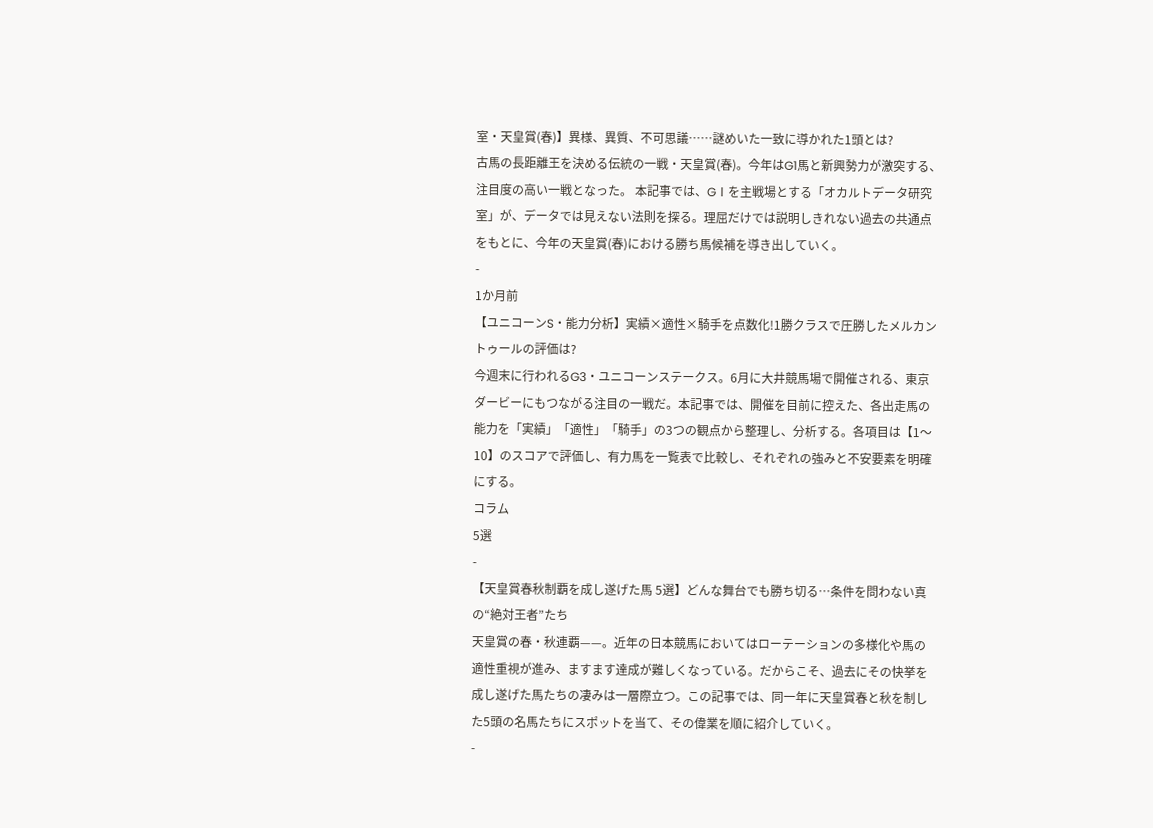室・天皇賞(春)】異様、異質、不可思議……謎めいた一致に導かれた1頭とは?
古馬の長距離王を決める伝統の一戦・天皇賞(春)。今年はG1馬と新興勢力が激突する、注目度の高い一戦となった。 本記事では、GⅠを主戦場とする「オカルトデータ研究室」が、データでは見えない法則を探る。理屈だけでは説明しきれない過去の共通点をもとに、今年の天皇賞(春)における勝ち馬候補を導き出していく。
-
1か月前
【ユニコーンS・能力分析】実績×適性×騎手を点数化!1勝クラスで圧勝したメルカントゥールの評価は?
今週末に行われるG3・ユニコーンステークス。6月に大井競馬場で開催される、東京ダービーにもつながる注目の一戦だ。本記事では、開催を目前に控えた、各出走馬の能力を「実績」「適性」「騎手」の3つの観点から整理し、分析する。各項目は【1〜10】のスコアで評価し、有力馬を一覧表で比較し、それぞれの強みと不安要素を明確にする。
コラム
5選
-
【天皇賞春秋制覇を成し遂げた馬 5選】どんな舞台でも勝ち切る…条件を問わない真の“絶対王者”たち
天皇賞の春・秋連覇——。近年の日本競馬においてはローテーションの多様化や馬の適性重視が進み、ますます達成が難しくなっている。だからこそ、過去にその快挙を成し遂げた馬たちの凄みは一層際立つ。この記事では、同一年に天皇賞春と秋を制した5頭の名馬たちにスポットを当て、その偉業を順に紹介していく。
-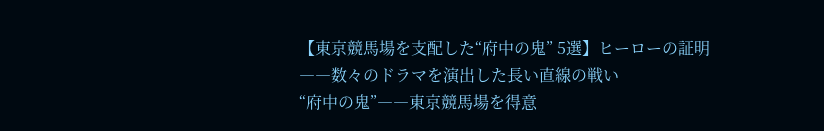【東京競馬場を支配した“府中の鬼” 5選】ヒーローの証明――数々のドラマを演出した長い直線の戦い
“府中の鬼”――東京競馬場を得意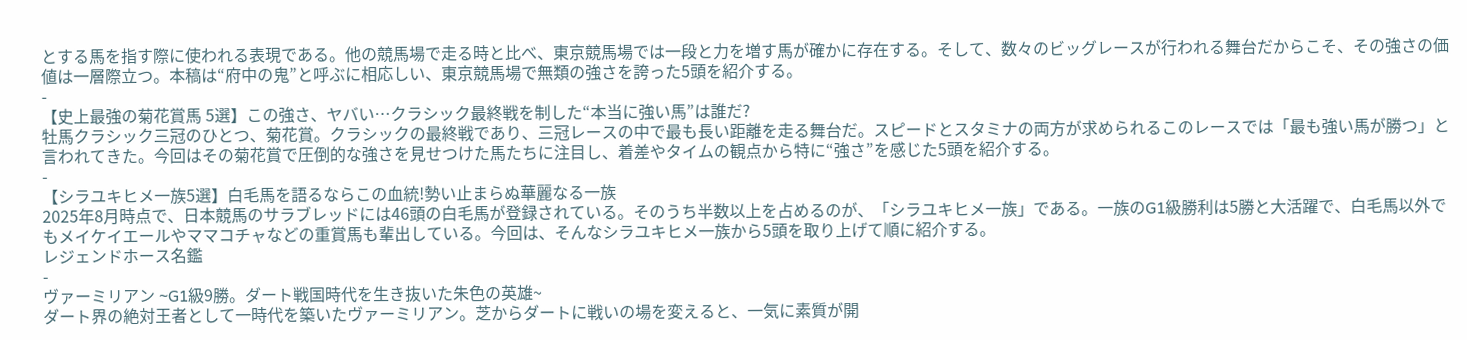とする馬を指す際に使われる表現である。他の競馬場で走る時と比べ、東京競馬場では一段と力を増す馬が確かに存在する。そして、数々のビッグレースが行われる舞台だからこそ、その強さの価値は一層際立つ。本稿は“府中の鬼”と呼ぶに相応しい、東京競馬場で無類の強さを誇った5頭を紹介する。
-
【史上最強の菊花賞馬 5選】この強さ、ヤバい…クラシック最終戦を制した“本当に強い馬”は誰だ?
牡馬クラシック三冠のひとつ、菊花賞。クラシックの最終戦であり、三冠レースの中で最も長い距離を走る舞台だ。スピードとスタミナの両方が求められるこのレースでは「最も強い馬が勝つ」と言われてきた。今回はその菊花賞で圧倒的な強さを見せつけた馬たちに注目し、着差やタイムの観点から特に“強さ”を感じた5頭を紹介する。
-
【シラユキヒメ一族5選】白毛馬を語るならこの血統!勢い止まらぬ華麗なる一族
2025年8月時点で、日本競馬のサラブレッドには46頭の白毛馬が登録されている。そのうち半数以上を占めるのが、「シラユキヒメ一族」である。一族のG1級勝利は5勝と大活躍で、白毛馬以外でもメイケイエールやママコチャなどの重賞馬も輩出している。今回は、そんなシラユキヒメ一族から5頭を取り上げて順に紹介する。
レジェンドホース名鑑
-
ヴァーミリアン ~G1級9勝。ダート戦国時代を生き抜いた朱色の英雄~
ダート界の絶対王者として一時代を築いたヴァーミリアン。芝からダートに戦いの場を変えると、一気に素質が開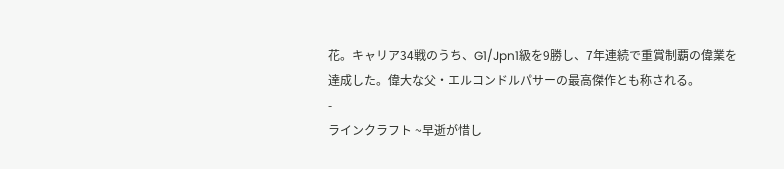花。キャリア34戦のうち、G1/Jpn1級を9勝し、7年連続で重賞制覇の偉業を達成した。偉大な父・エルコンドルパサーの最高傑作とも称される。
-
ラインクラフト ~早逝が惜し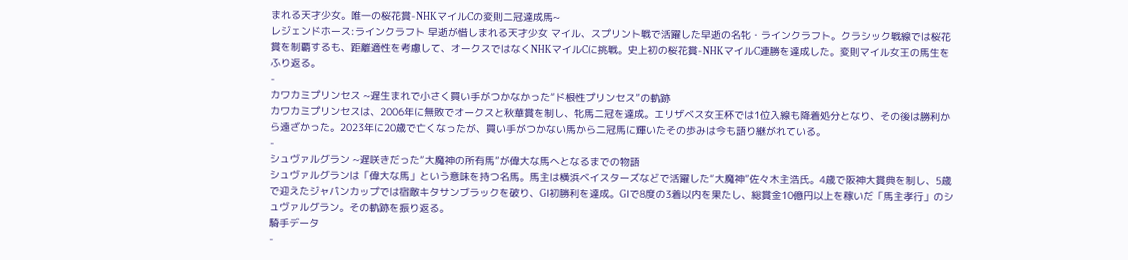まれる天才少女。唯一の桜花賞-NHKマイルCの変則二冠達成馬~
レジェンドホース:ラインクラフト 早逝が惜しまれる天才少女 マイル、スプリント戦で活躍した早逝の名牝・ラインクラフト。クラシック戦線では桜花賞を制覇するも、距離適性を考慮して、オークスではなくNHKマイルCに挑戦。史上初の桜花賞-NHKマイルC連勝を達成した。変則マイル女王の馬生をふり返る。
-
カワカミプリンセス ~遅生まれで小さく買い手がつかなかった“ド根性プリンセス”の軌跡
カワカミプリンセスは、2006年に無敗でオークスと秋華賞を制し、牝馬二冠を達成。エリザベス女王杯では1位入線も降着処分となり、その後は勝利から遠ざかった。2023年に20歳で亡くなったが、買い手がつかない馬から二冠馬に輝いたその歩みは今も語り継がれている。
-
シュヴァルグラン ~遅咲きだった“大魔神の所有馬”が偉大な馬へとなるまでの物語
シュヴァルグランは「偉大な馬」という意味を持つ名馬。馬主は横浜ベイスターズなどで活躍した“大魔神”佐々木主浩氏。4歳で阪神大賞典を制し、5歳で迎えたジャパンカップでは宿敵キタサンブラックを破り、GⅠ初勝利を達成。GⅠで8度の3着以内を果たし、総賞金10億円以上を稼いだ「馬主孝行」のシュヴァルグラン。その軌跡を振り返る。
騎手データ
-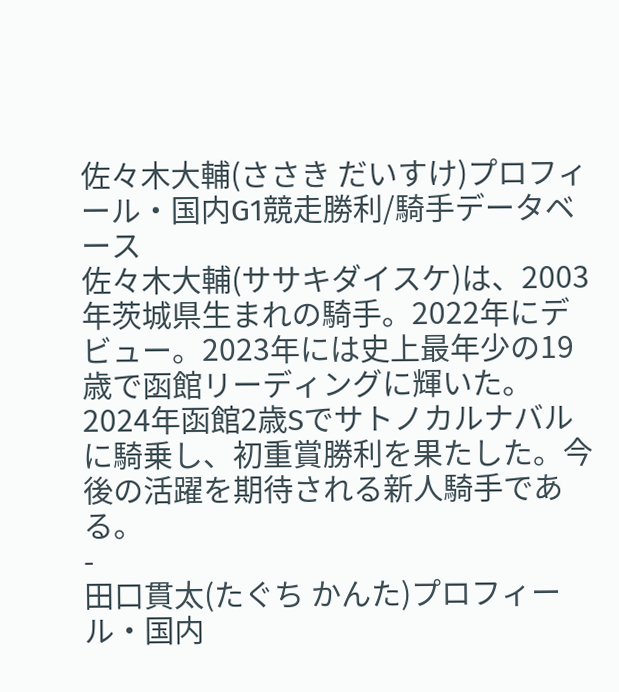佐々木大輔(ささき だいすけ)プロフィール・国内G1競走勝利/騎手データベース
佐々木大輔(ササキダイスケ)は、2003年茨城県生まれの騎手。2022年にデビュー。2023年には史上最年少の19歳で函館リーディングに輝いた。2024年函館2歳Sでサトノカルナバルに騎乗し、初重賞勝利を果たした。今後の活躍を期待される新人騎手である。
-
田口貫太(たぐち かんた)プロフィール・国内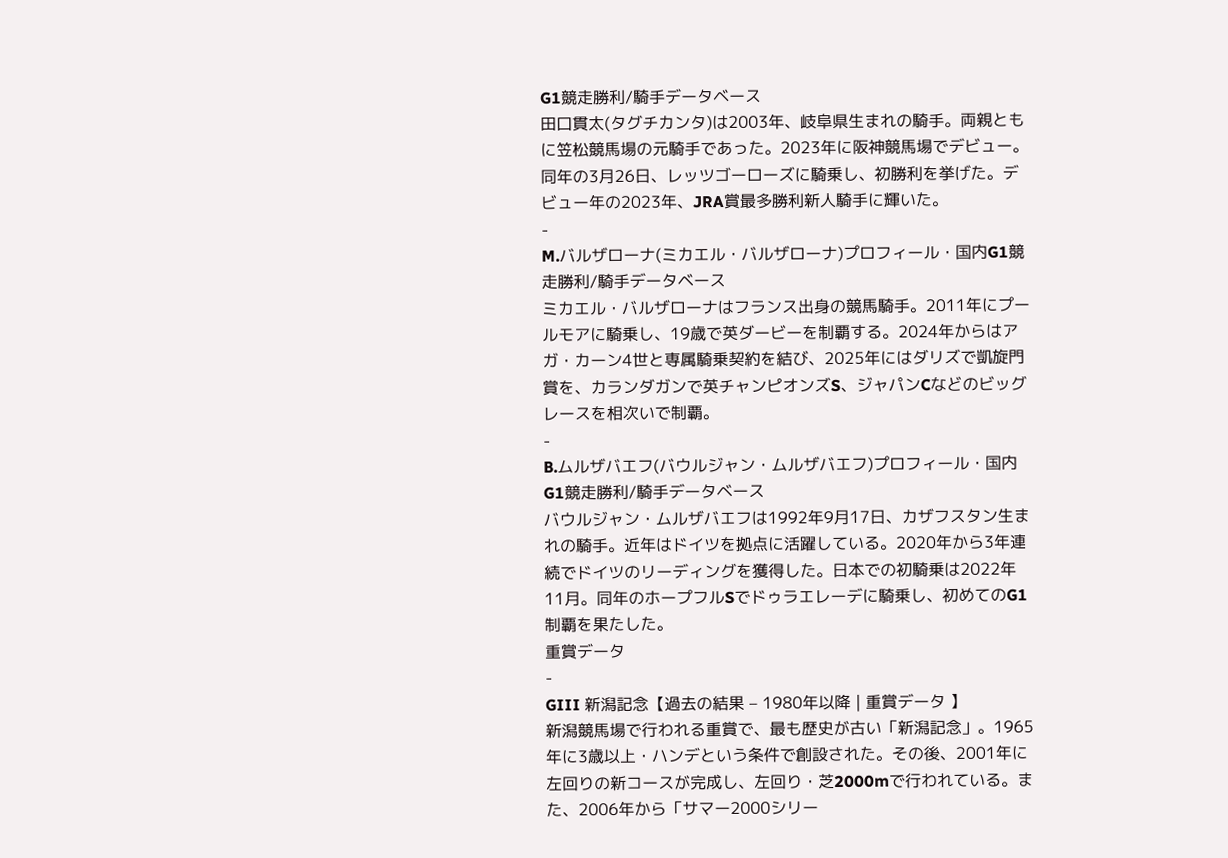G1競走勝利/騎手データベース
田口貫太(タグチカンタ)は2003年、岐阜県生まれの騎手。両親ともに笠松競馬場の元騎手であった。2023年に阪神競馬場でデビュー。同年の3月26日、レッツゴーローズに騎乗し、初勝利を挙げた。デビュー年の2023年、JRA賞最多勝利新人騎手に輝いた。
-
M.バルザローナ(ミカエル・バルザローナ)プロフィール・国内G1競走勝利/騎手データベース
ミカエル・バルザローナはフランス出身の競馬騎手。2011年にプールモアに騎乗し、19歳で英ダービーを制覇する。2024年からはアガ・カーン4世と専属騎乗契約を結び、2025年にはダリズで凱旋門賞を、カランダガンで英チャンピオンズS、ジャパンCなどのビッグレースを相次いで制覇。
-
B.ムルザバエフ(バウルジャン・ムルザバエフ)プロフィール・国内G1競走勝利/騎手データベース
バウルジャン・ムルザバエフは1992年9月17日、カザフスタン生まれの騎手。近年はドイツを拠点に活躍している。2020年から3年連続でドイツのリーディングを獲得した。日本での初騎乗は2022年11月。同年のホープフルSでドゥラエレーデに騎乗し、初めてのG1制覇を果たした。
重賞データ
-
GIII 新潟記念【過去の結果 – 1980年以降 | 重賞データ 】
新潟競馬場で行われる重賞で、最も歴史が古い「新潟記念」。1965年に3歳以上・ハンデという条件で創設された。その後、2001年に左回りの新コースが完成し、左回り・芝2000mで行われている。また、2006年から「サマー2000シリー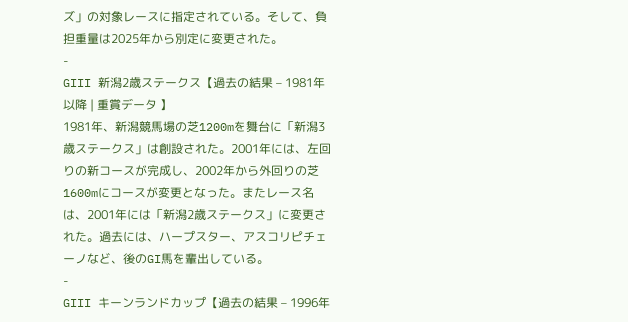ズ」の対象レースに指定されている。そして、負担重量は2025年から別定に変更された。
-
GIII 新潟2歳ステークス【過去の結果 – 1981年以降 | 重賞データ 】
1981年、新潟競馬場の芝1200mを舞台に「新潟3歳ステークス」は創設された。2001年には、左回りの新コースが完成し、2002年から外回りの芝1600mにコースが変更となった。またレース名は、2001年には「新潟2歳ステークス」に変更された。過去には、ハープスター、アスコリピチェーノなど、後のGI馬を輩出している。
-
GIII キーンランドカップ【過去の結果 – 1996年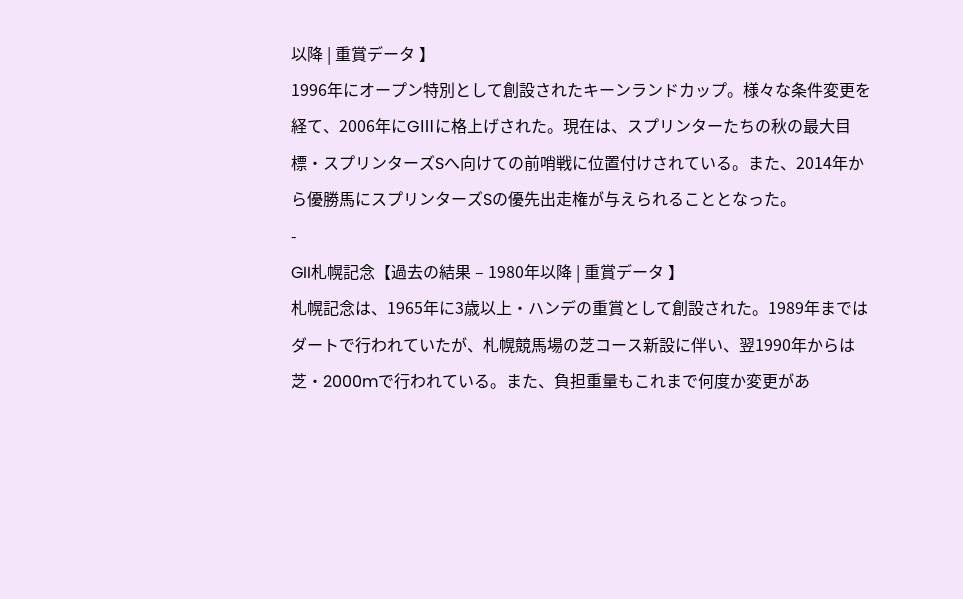以降 | 重賞データ 】
1996年にオープン特別として創設されたキーンランドカップ。様々な条件変更を経て、2006年にGⅢに格上げされた。現在は、スプリンターたちの秋の最大目標・スプリンターズSへ向けての前哨戦に位置付けされている。また、2014年から優勝馬にスプリンターズSの優先出走権が与えられることとなった。
-
GII札幌記念【過去の結果 – 1980年以降 | 重賞データ 】
札幌記念は、1965年に3歳以上・ハンデの重賞として創設された。1989年まではダートで行われていたが、札幌競馬場の芝コース新設に伴い、翌1990年からは芝・2000mで行われている。また、負担重量もこれまで何度か変更があ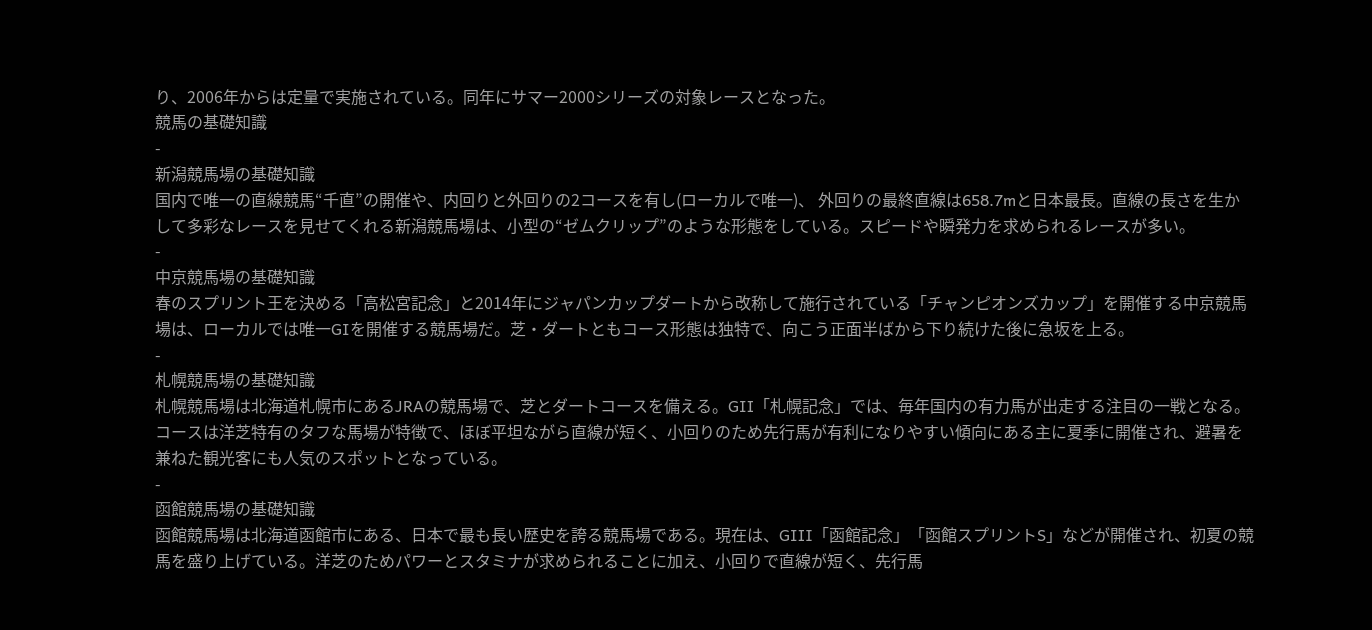り、2006年からは定量で実施されている。同年にサマー2000シリーズの対象レースとなった。
競馬の基礎知識
-
新潟競馬場の基礎知識
国内で唯一の直線競馬“千直”の開催や、内回りと外回りの2コースを有し(ローカルで唯一)、 外回りの最終直線は658.7mと日本最長。直線の長さを生かして多彩なレースを見せてくれる新潟競馬場は、小型の“ゼムクリップ”のような形態をしている。スピードや瞬発力を求められるレースが多い。
-
中京競馬場の基礎知識
春のスプリント王を決める「高松宮記念」と2014年にジャパンカップダートから改称して施行されている「チャンピオンズカップ」を開催する中京競馬場は、ローカルでは唯一GⅠを開催する競馬場だ。芝・ダートともコース形態は独特で、向こう正面半ばから下り続けた後に急坂を上る。
-
札幌競馬場の基礎知識
札幌競馬場は北海道札幌市にあるJRAの競馬場で、芝とダートコースを備える。GⅡ「札幌記念」では、毎年国内の有力馬が出走する注目の一戦となる。コースは洋芝特有のタフな馬場が特徴で、ほぼ平坦ながら直線が短く、小回りのため先行馬が有利になりやすい傾向にある主に夏季に開催され、避暑を兼ねた観光客にも人気のスポットとなっている。
-
函館競馬場の基礎知識
函館競馬場は北海道函館市にある、日本で最も長い歴史を誇る競馬場である。現在は、GⅢ「函館記念」「函館スプリントS」などが開催され、初夏の競馬を盛り上げている。洋芝のためパワーとスタミナが求められることに加え、小回りで直線が短く、先行馬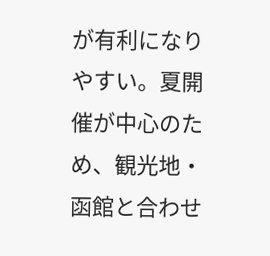が有利になりやすい。夏開催が中心のため、観光地・函館と合わせ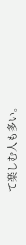て楽しむ人も多い。